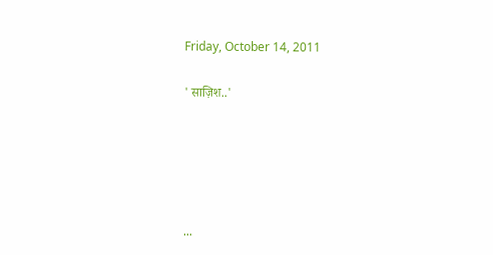Friday, October 14, 2011

' साज़िश..'





...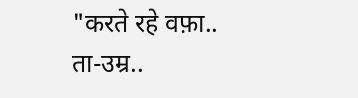"करते रहे वफ़ा..
ता-उम्र..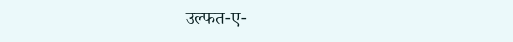उल्फत-ए-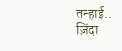तन्हाई..
ज़िंदा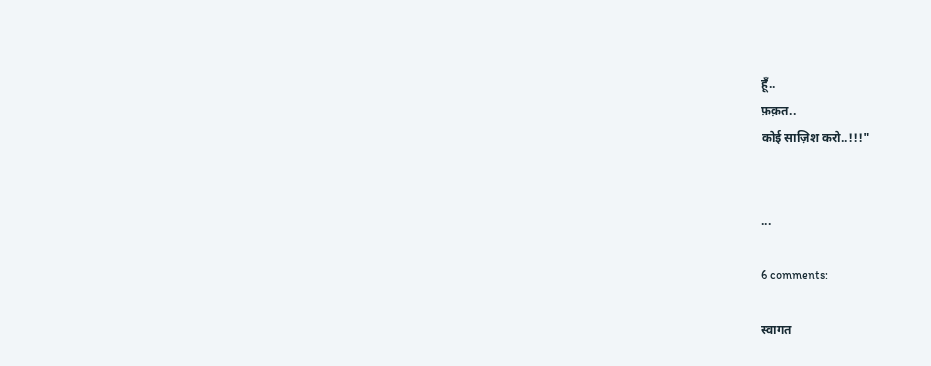हूँ..
फ़क़त..
कोई साज़िश करो..!!!"


...

6 comments:

स्वागत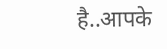है..आपके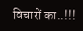विचारों का..!!!